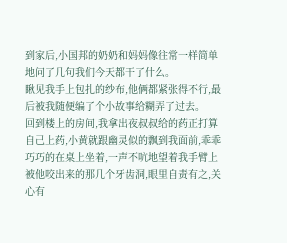到家后,小国邦的奶奶和妈妈像往常一样简单地问了几句我们今天都干了什么。
瞅见我手上包扎的纱布,他俩都紧张得不行,最后被我随便编了个小故事给糊弄了过去。
回到楼上的房间,我拿出夜叔叔给的药正打算自己上药,小黄就跟幽灵似的飘到我面前,乖乖巧巧的在桌上坐着,一声不吭地望着我手臂上被他咬出来的那几个牙齿洞,眼里自责有之,关心有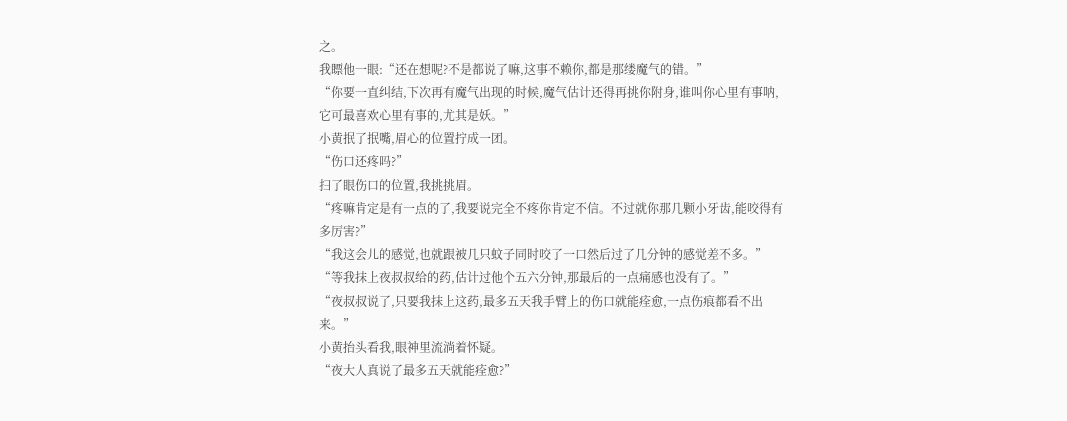之。
我瞟他一眼:“还在想呢?不是都说了嘛,这事不赖你,都是那缕魔气的错。”
“你要一直纠结,下次再有魔气出现的时候,魔气估计还得再挑你附身,谁叫你心里有事呐,它可最喜欢心里有事的,尤其是妖。”
小黄抿了抿嘴,眉心的位置拧成一团。
“伤口还疼吗?”
扫了眼伤口的位置,我挑挑眉。
“疼嘛肯定是有一点的了,我要说完全不疼你肯定不信。不过就你那几颗小牙齿,能咬得有多厉害?”
“我这会儿的感觉,也就跟被几只蚊子同时咬了一口然后过了几分钟的感觉差不多。”
“等我抹上夜叔叔给的药,估计过他个五六分钟,那最后的一点痛感也没有了。”
“夜叔叔说了,只要我抹上这药,最多五天我手臂上的伤口就能痊愈,一点伤痕都看不出来。”
小黄抬头看我,眼神里流淌着怀疑。
“夜大人真说了最多五天就能痊愈?”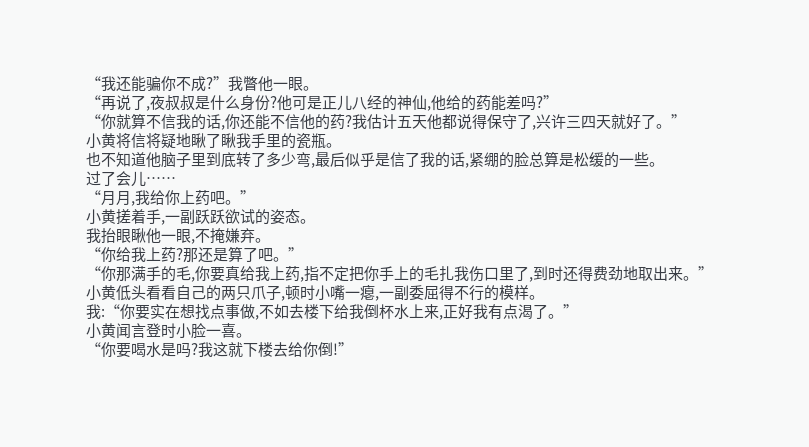“我还能骗你不成?”我瞥他一眼。
“再说了,夜叔叔是什么身份?他可是正儿八经的神仙,他给的药能差吗?”
“你就算不信我的话,你还能不信他的药?我估计五天他都说得保守了,兴许三四天就好了。”
小黄将信将疑地瞅了瞅我手里的瓷瓶。
也不知道他脑子里到底转了多少弯,最后似乎是信了我的话,紧绷的脸总算是松缓的一些。
过了会儿……
“月月,我给你上药吧。”
小黄搓着手,一副跃跃欲试的姿态。
我抬眼瞅他一眼,不掩嫌弃。
“你给我上药?那还是算了吧。”
“你那满手的毛,你要真给我上药,指不定把你手上的毛扎我伤口里了,到时还得费劲地取出来。”
小黄低头看看自己的两只爪子,顿时小嘴一瘪,一副委屈得不行的模样。
我:“你要实在想找点事做,不如去楼下给我倒杯水上来,正好我有点渴了。”
小黄闻言登时小脸一喜。
“你要喝水是吗?我这就下楼去给你倒!”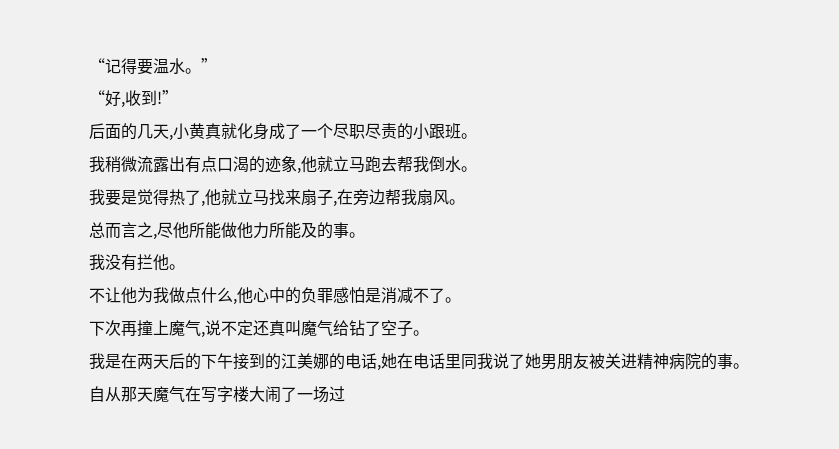“记得要温水。”
“好,收到!”
后面的几天,小黄真就化身成了一个尽职尽责的小跟班。
我稍微流露出有点口渴的迹象,他就立马跑去帮我倒水。
我要是觉得热了,他就立马找来扇子,在旁边帮我扇风。
总而言之,尽他所能做他力所能及的事。
我没有拦他。
不让他为我做点什么,他心中的负罪感怕是消减不了。
下次再撞上魔气,说不定还真叫魔气给钻了空子。
我是在两天后的下午接到的江美娜的电话,她在电话里同我说了她男朋友被关进精神病院的事。
自从那天魔气在写字楼大闹了一场过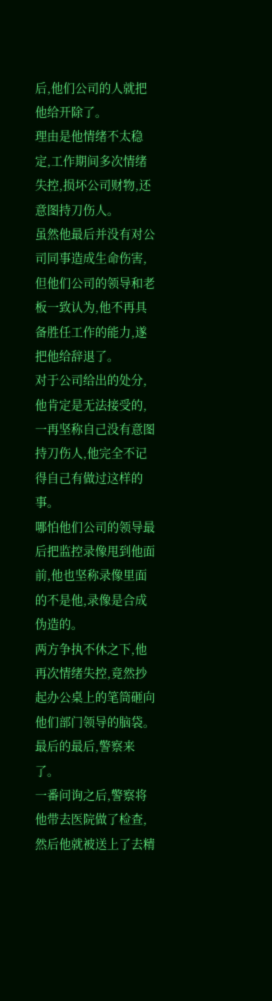后,他们公司的人就把他给开除了。
理由是他情绪不太稳定,工作期间多次情绪失控,损坏公司财物,还意图持刀伤人。
虽然他最后并没有对公司同事造成生命伤害,但他们公司的领导和老板一致认为,他不再具备胜任工作的能力,遂把他给辞退了。
对于公司给出的处分,他肯定是无法接受的,一再坚称自己没有意图持刀伤人,他完全不记得自己有做过这样的事。
哪怕他们公司的领导最后把监控录像甩到他面前,他也坚称录像里面的不是他,录像是合成伪造的。
两方争执不休之下,他再次情绪失控,竟然抄起办公桌上的笔筒砸向他们部门领导的脑袋。
最后的最后,警察来了。
一番问询之后,警察将他带去医院做了检查,然后他就被送上了去精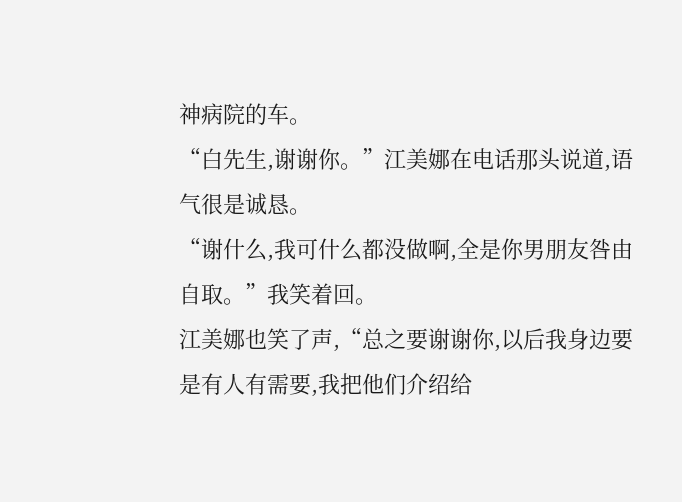神病院的车。
“白先生,谢谢你。”江美娜在电话那头说道,语气很是诚恳。
“谢什么,我可什么都没做啊,全是你男朋友咎由自取。”我笑着回。
江美娜也笑了声,“总之要谢谢你,以后我身边要是有人有需要,我把他们介绍给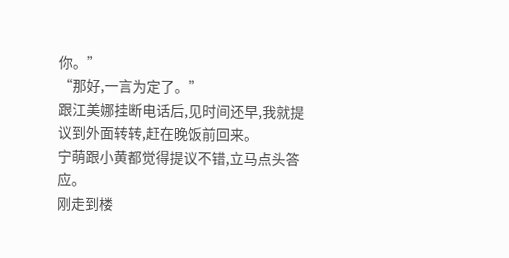你。”
“那好,一言为定了。”
跟江美娜挂断电话后,见时间还早,我就提议到外面转转,赶在晚饭前回来。
宁萌跟小黄都觉得提议不错,立马点头答应。
刚走到楼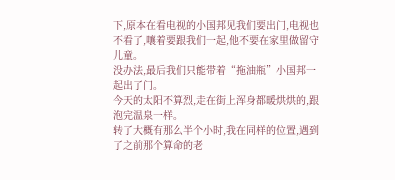下,原本在看电视的小国邦见我们要出门,电视也不看了,嚷着要跟我们一起,他不要在家里做留守儿童。
没办法,最后我们只能带着“拖油瓶”小国邦一起出了门。
今天的太阳不算烈,走在街上浑身都暖烘烘的,跟泡完温泉一样。
转了大概有那么半个小时,我在同样的位置,遇到了之前那个算命的老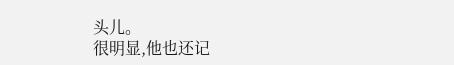头儿。
很明显,他也还记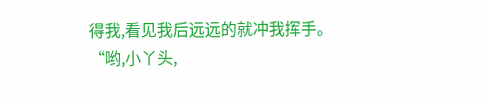得我,看见我后远远的就冲我挥手。
“哟,小丫头,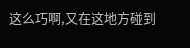这么巧啊,又在这地方碰到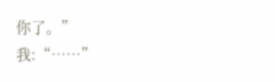你了。”
我:“……”